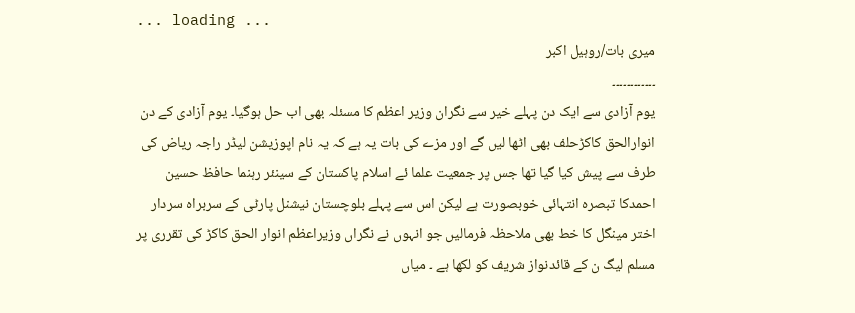... loading ...
میری بات/روہیل اکبر
۔۔۔۔۔۔۔۔۔۔۔۔
یوم آزادی سے ایک دن پہلے خیر سے نگران وزیر اعظم کا مسئلہ بھی اب حل ہوگیا۔ یوم آزادی کے دن انوارالحق کاکڑحلف بھی اٹھا لیں گے اور مزے کی بات یہ ہے کہ یہ نام اپوزیشن لیڈر راجہ ریاض کی طرف سے پیش کیا گیا تھا جس پر جمعیت علما ئے اسلام پاکستان کے سینئر رہنما حافظ حسین احمدکا تبصرہ انتہائی خوبصورت ہے لیکن اس سے پہلے بلوچستان نیشنل پارٹی کے سربراہ سردار اختر مینگل کا خط بھی ملاحظہ فرمالیں جو انہوں نے نگراں وزیراعظم انوار الحق کاکڑ کی تقرری پر مسلم لیگ ن کے قائدنواز شریف کو لکھا ہے ۔ میاں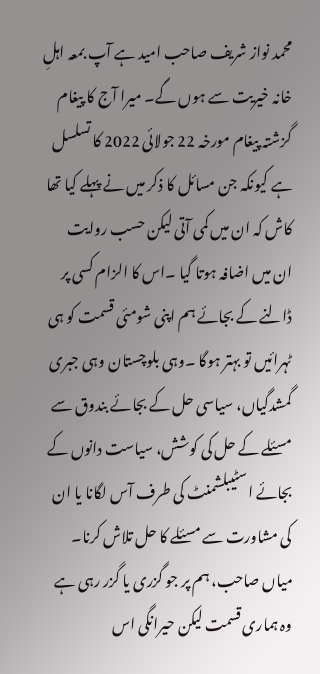محمد نواز شریف صاحب امید ہے آپ بمعہ اہلِ خانہ خیریت سے ہوں گے۔ میرا آج کا پیغام گزشتہ پیغام مورخہ 22 جولائی 2022 کا تسلسل ہے کیونکہ جن مسائل کا ذکر میں نے پہلے کیا تھا کاش کہ ان میں کمی آتی لیکن حسب روایت ان میں اضافہ ہوتا گیا ۔اس کا الزام کسی پر ڈالنے کے بجائے ہم اپنی شومئی قسمت کو ہی ٹہرائیں تو بہتر ہوگا ۔وہی بلوچستان وہی جبری گمشدگیاں، سیاسی حل کے بجائے بندوق سے مسئلے کے حل کی کوشش، سیاست دانوں کے بجائے اسٹیبلشمنٹ کی طرف آس لگانا یا ان کی مشاورت سے مسئلے کا حل تلاش کرنا۔ میاں صاحب، ہم پر جو گزری یا گزر رہی ہے وہ ہماری قسمت لیکن حیرانگی اس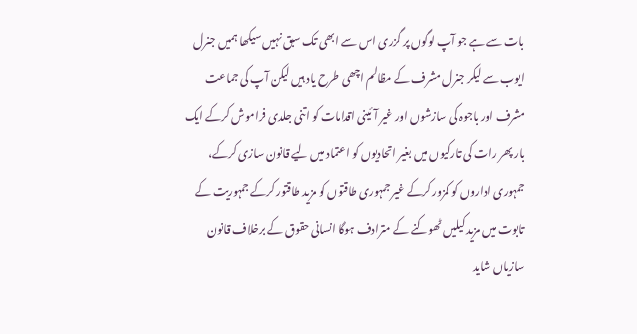بات سے ہے جو آپ لوگوں پر گزری اس سے ابھی تک سبق نہیں سیکھا ہمیں جنرل ایوب سے لیکر جنرل مشرف کے مظالم اچھی طرح یاد ہیں لیکن آپ کی جماعت مشرف اور باجوہ کی سازشوں اور غیر آئینی اقدامات کو اتنی جلدی فراموش کرکے ایک بار پھر رات کی تارکیوں میں بغیر اتحادیوں کو اعتماد میں لیے قانون سازی کرکے، جمہوری اداروں کو کمزور کرکے غیر جمہوری طاقتوں کو مزید طاقتور کرکے جمہوریت کے تابوت میں مزید کیلیں ٹھوکنے کے مترادف ہوگا انسانی حقوق کے برخلاف قانون سازیاں شاید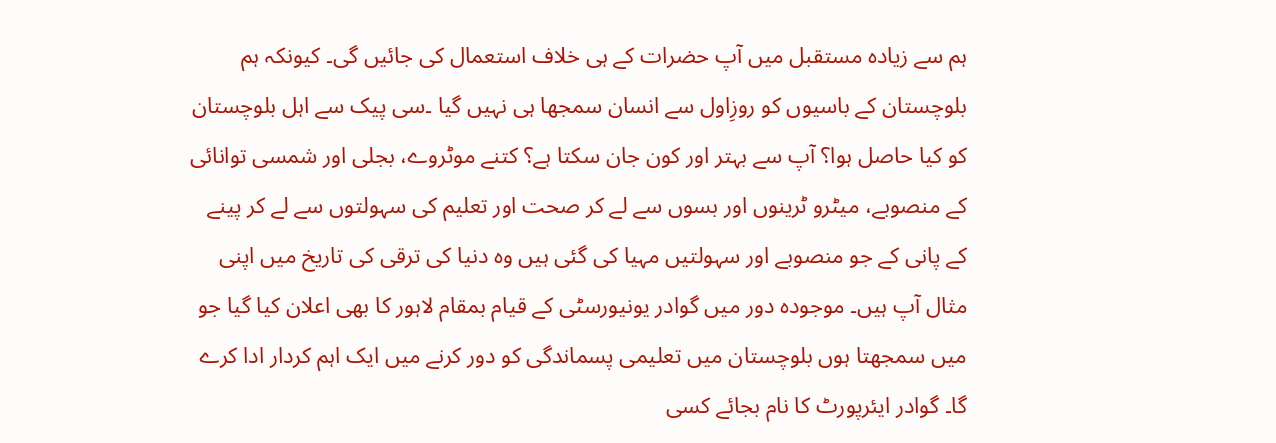ہم سے زیادہ مستقبل میں آپ حضرات کے ہی خلاف استعمال کی جائیں گی۔ کیونکہ ہم بلوچستان کے باسیوں کو روزِاول سے انسان سمجھا ہی نہیں گیا ۔سی پیک سے اہل بلوچستان کو کیا حاصل ہوا؟ آپ سے بہتر اور کون جان سکتا ہے؟ کتنے موٹروے، بجلی اور شمسی توانائی کے منصوبے، میٹرو ٹرینوں اور بسوں سے لے کر صحت اور تعلیم کی سہولتوں سے لے کر پینے کے پانی کے جو منصوبے اور سہولتیں مہیا کی گئی ہیں وہ دنیا کی ترقی کی تاریخ میں اپنی مثال آپ ہیں۔ موجودہ دور میں گوادر یونیورسٹی کے قیام بمقام لاہور کا بھی اعلان کیا گیا جو میں سمجھتا ہوں بلوچستان میں تعلیمی پسماندگی کو دور کرنے میں ایک اہم کردار ادا کرے گا۔ گوادر ایئرپورٹ کا نام بجائے کسی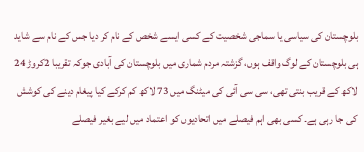بلوچستان کی سیاسی یا سماجی شخصیت کے کسی ایسے شخص کے نام کر دیا جس کے نام سے شاید ہی بلوچستان کے لوگ واقف ہوں، گزشتہ مردم شماری میں بلوچستان کی آبادی جوکہ تقریبا 2کروڑ 24 لاکھ کے قریب بنتی تھی، سی سی آئی کی میٹنگ میں 73 لاکھ کم کرکے کیا پیغام دینے کی کوشش کی جا رہی ہے۔ کسی بھی اہم فیصلے میں اتحادیوں کو اعتماد میں لیے بغیر فیصلے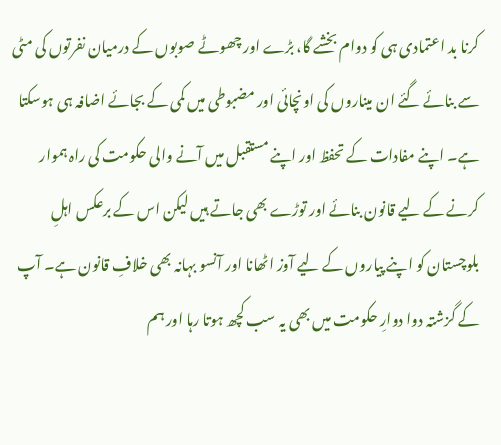کرنا بد اعتمادی ہی کو دوام بخشے گا، بڑے اور چھوٹے صوبوں کے درمیان نفرتوں کی مٹی سے بنائے گئے ان میناروں کی اونچائی اور مضبوطی میں کمی کے بجائے اضافہ ہی ہوسکتا ہے۔ اپنے مفادات کے تحفظ اور اپنے مستقبل میں آنے والی حکومت کی راہ ہموار کرنے کے لیے قانون بنائے اور توڑے بھی جاتے ہیں لیکن اس کے برعکس اہلِ بلوچستان کو اپنے پیاروں کے لیے آوز اٹھانا اور آنسو بہانہ بھی خلافِ قانون ہے۔ آپ کے گزشتہ دوا دوارِ حکومت میں بھی یہ سب کچھ ہوتا رہا اور ہم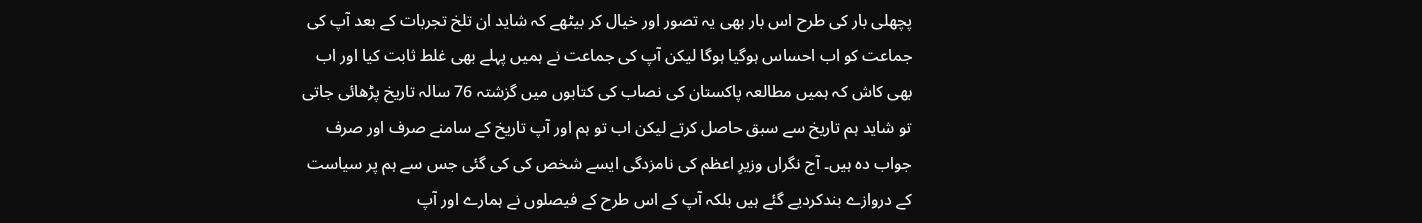پچھلی بار کی طرح اس بار بھی یہ تصور اور خیال کر بیٹھے کہ شاید ان تلخ تجربات کے بعد آپ کی جماعت کو اب احساس ہوگیا ہوگا لیکن آپ کی جماعت نے ہمیں پہلے بھی غلط ثابت کیا اور اب بھی کاش کہ ہمیں مطالعہ پاکستان کی نصاب کی کتابوں میں گزشتہ 76 سالہ تاریخ پڑھائی جاتی تو شاید ہم تاریخ سے سبق حاصل کرتے لیکن اب تو ہم اور آپ تاریخ کے سامنے صرف اور صرف جواب دہ ہیں۔ آج نگراں وزیرِ اعظم کی نامزدگی ایسے شخص کی کی گئی جس سے ہم پر سیاست کے دروازے بندکردیے گئے ہیں بلکہ آپ کے اس طرح کے فیصلوں نے ہمارے اور آپ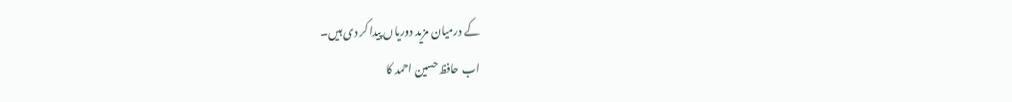کے درمیان مزید دوریاں پیدا کر دی ہیں۔
اب حافظ حسین احمد کا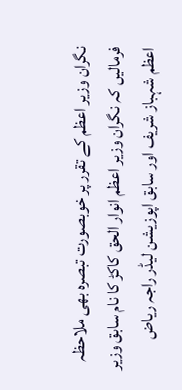نگران وزیر اعظم کے تقرر پر خوبصورت تبصرہ بھی ملاحظہ فرمالیں کہ نگران وزیر اعظم انوار الحق کاکڑ کا نام سابق وزیر اعظم شہباز شریف اور سابق اپوزیشن لیڈر راجہ ریاض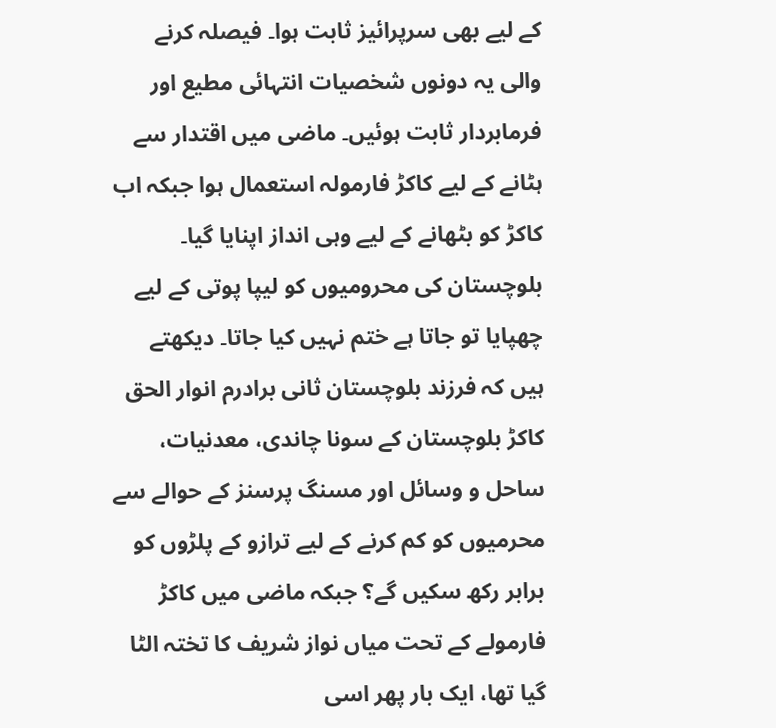کے لیے بھی سرپرائیز ثابت ہوا۔ فیصلہ کرنے والی یہ دونوں شخصیات انتہائی مطیع اور فرمابردار ثابت ہوئیں۔ ماضی میں اقتدار سے ہٹانے کے لیے کاکڑ فارمولہ استعمال ہوا جبکہ اب کاکڑ کو بٹھانے کے لیے وہی انداز اپنایا گیا۔ بلوچستان کی محرومیوں کو لیپا پوتی کے لیے چھپایا تو جاتا ہے ختم نہیں کیا جاتا۔ دیکھتے ہیں کہ فرزند بلوچستان ثانی برادرم انوار الحق کاکڑ بلوچستان کے سونا چاندی، معدنیات، ساحل و وسائل اور مسنگ پرسنز کے حوالے سے محرمیوں کو کم کرنے کے لیے ترازو کے پلڑوں کو برابر رکھ سکیں گے؟ جبکہ ماضی میں کاکڑ فارمولے کے تحت میاں نواز شریف کا تختہ الٹا گیا تھا، ایک بار پھر اسی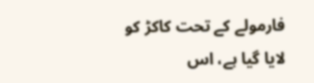فارمولے کے تحت کاکڑ کو لایا گیا ہے، اس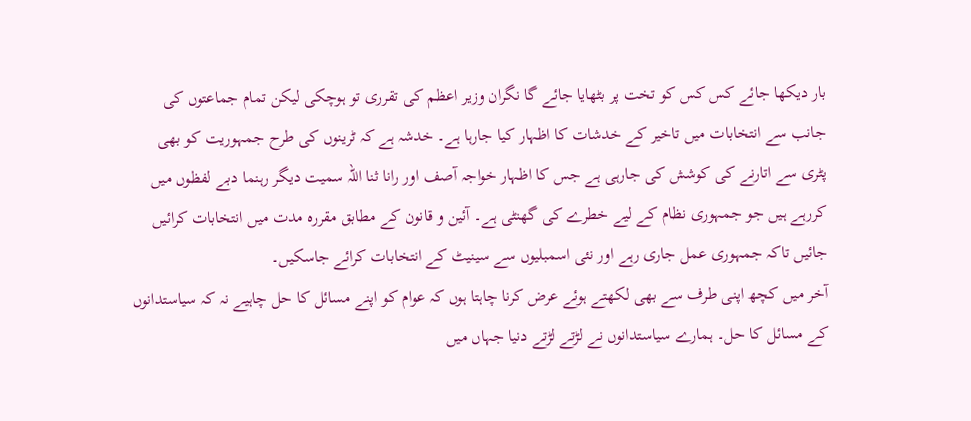بار دیکھا جائے کس کس کو تخت پر بٹھایا جائے گا نگران وزیر اعظم کی تقرری تو ہوچکی لیکن تمام جماعتوں کی جانب سے انتخابات میں تاخیر کے خدشات کا اظہار کیا جارہا ہے۔ خدشہ ہے کہ ٹرینوں کی طرح جمہوریت کو بھی پٹری سے اتارنے کی کوشش کی جارہی ہے جس کا اظہار خواجہ آصف اور رانا ثنا اللہ سمیت دیگر رہنما دبے لفظوں میں کررہے ہیں جو جمہوری نظام کے لیے خطرے کی گھنٹی ہے۔ آئین و قانون کے مطابق مقررہ مدت میں انتخابات کرائیں جائیں تاکہ جمہوری عمل جاری رہے اور نئی اسمبلیوں سے سینیٹ کے انتخابات کرائے جاسکیں۔
آخر میں کچھ اپنی طرف سے بھی لکھتے ہوئے عرض کرنا چاہتا ہوں کہ عوام کو اپنے مسائل کا حل چاہیے نہ کہ سیاستدانوں کے مسائل کا حل۔ ہمارے سیاستدانوں نے لڑتے لڑتے دنیا جہاں میں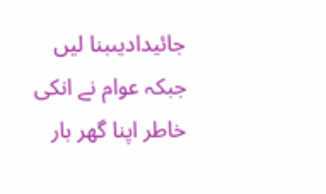جائیدادیںبنا لیں جبکہ عوام نے انکی خاطر اپنا گھر بار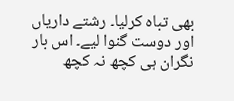بھی تباہ کرلیا۔ رشتے داریاں اور دوست گنوا لیے۔ اس بار نگران ہی کچھ نہ کچھ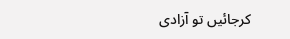کرجائیں تو آزادی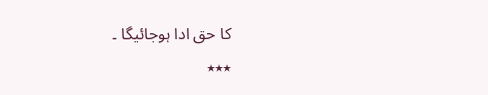کا حق ادا ہوجائیگا ۔
٭٭٭